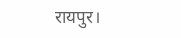रायपुर।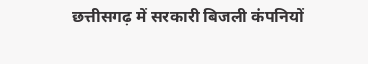छत्तीसगढ़ में सरकारी बिजली कंपनियों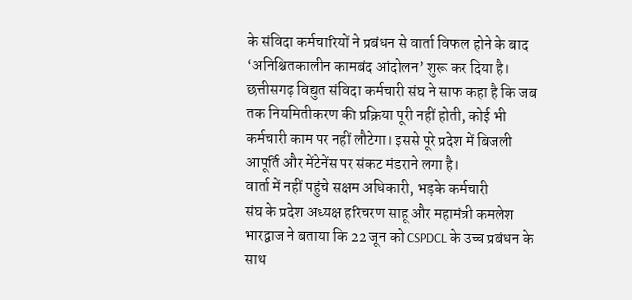के संविदा कर्मचारियों ने प्रबंधन से वार्ता विफल होने के बाद ‘अनिश्चितकालीन कामबंद आंदोलन’ शुरू कर दिया है। छत्तीसगढ़ विद्युत संविदा कर्मचारी संघ ने साफ कहा है कि जब तक नियमितीकरण की प्रक्रिया पूरी नहीं होती, कोई भी कर्मचारी काम पर नहीं लौटेगा। इससे पूरे प्रदेश में बिजली आपूर्ति और मेंटेनेंस पर संकट मंडराने लगा है।
वार्ता में नहीं पहुंचे सक्षम अधिकारी, भड़के कर्मचारी
संघ के प्रदेश अध्यक्ष हरिचरण साहू और महामंत्री कमलेश भारद्वाज ने बताया कि 22 जून को CSPDCL के उच्च प्रबंधन के साथ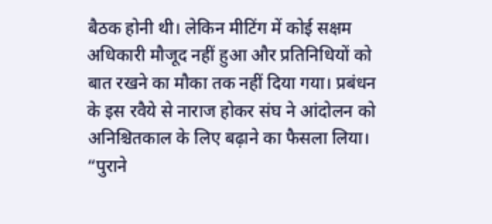बैठक होनी थी। लेकिन मीटिंग में कोई सक्षम अधिकारी मौजूद नहीं हुआ और प्रतिनिधियों को बात रखने का मौका तक नहीं दिया गया। प्रबंधन के इस रवैये से नाराज होकर संघ ने आंदोलन को अनिश्चितकाल के लिए बढ़ाने का फैसला लिया।
“पुराने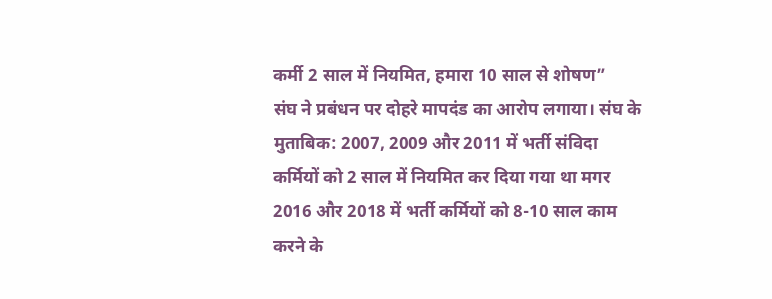कर्मी 2 साल में नियमित, हमारा 10 साल से शोषण”
संघ ने प्रबंधन पर दोहरे मापदंड का आरोप लगाया। संघ के मुताबिक: 2007, 2009 और 2011 में भर्ती संविदा कर्मियों को 2 साल में नियमित कर दिया गया था मगर 2016 और 2018 में भर्ती कर्मियों को 8-10 साल काम करने के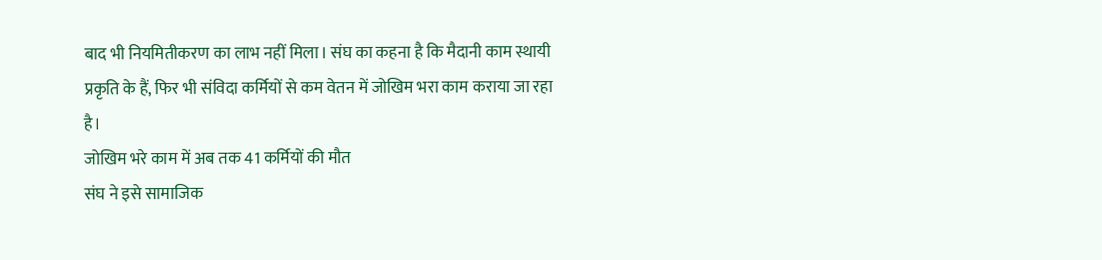बाद भी नियमितीकरण का लाभ नहीं मिला। संघ का कहना है कि मैदानी काम स्थायी प्रकृति के हैं, फिर भी संविदा कर्मियों से कम वेतन में जोखिम भरा काम कराया जा रहा है।
जोखिम भरे काम में अब तक 41 कर्मियों की मौत
संघ ने इसे सामाजिक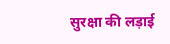सुरक्षा की लड़ाई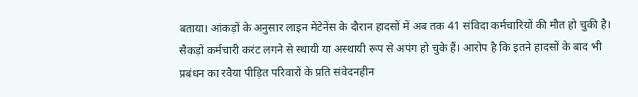बताया। आंकड़ों के अनुसार लाइन मेंटेनेंस के दौरान हादसों में अब तक 41 संविदा कर्मचारियों की मौत हो चुकी है। सैकड़ों कर्मचारी करंट लगने से स्थायी या अस्थायी रूप से अपंग हो चुके हैं। आरोप है कि इतने हादसों के बाद भी प्रबंधन का रवैया पीड़ित परिवारों के प्रति संवेदनहीन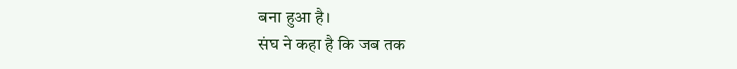बना हुआ है।
संघ ने कहा है कि जब तक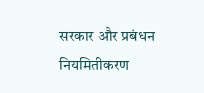सरकार और प्रबंधन नियमितीकरण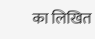का लिखित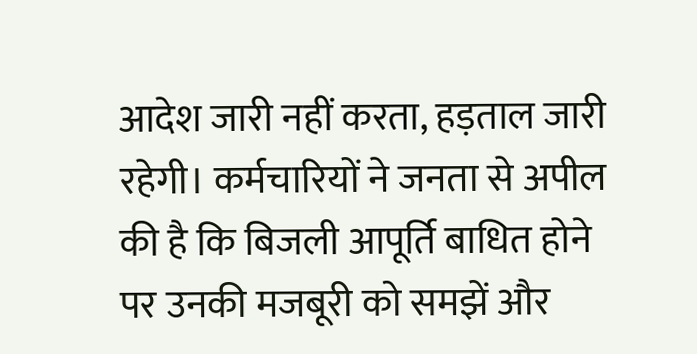आदेश जारी नहीं करता, हड़ताल जारी रहेगी। कर्मचारियों ने जनता से अपील की है कि बिजली आपूर्ति बाधित होने पर उनकी मजबूरी को समझें और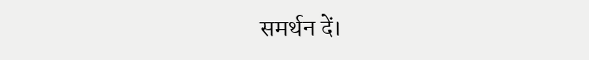समर्थन दें।